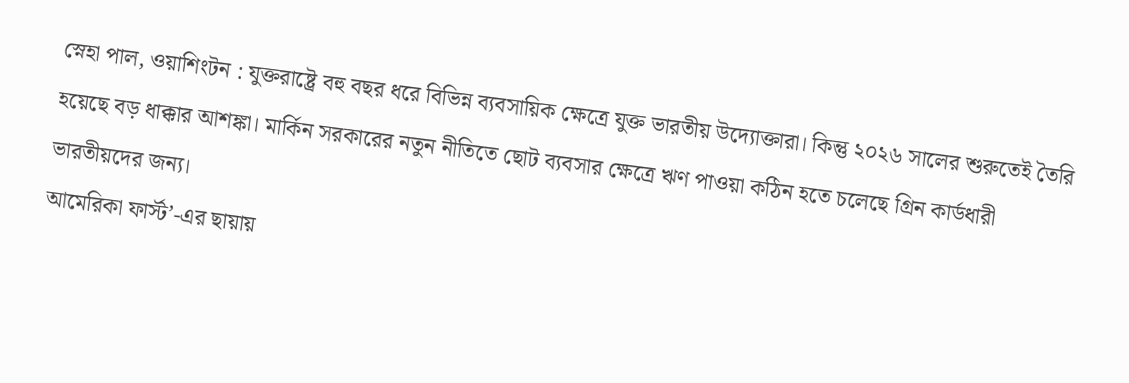স্নেহা পাল, ওয়াশিংটন : যুক্তরাষ্ট্রে বহু বছর ধরে বিভিন্ন ব্যবসায়িক ক্ষেত্রে যুক্ত ভারতীয় উদ্যোক্তারা। কিন্তু ২০২৬ সালের শুরুতেই তৈরি হয়েছে বড় ধাক্কার আশঙ্কা। মার্কিন সরকারের নতুন নীতিতে ছোট ব্যবসার ক্ষেত্রে ঋণ পাওয়া কঠিন হতে চলেছে গ্রিন কার্ডধারী ভারতীয়দের জন্য।
আমেরিকা ফার্স্ট’-এর ছায়ায়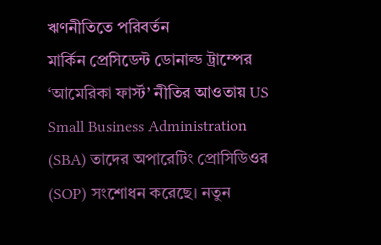ঋণনীতিতে পরিবর্তন
মার্কিন প্রেসিডেন্ট ডোনাল্ড ট্রাম্পের ‘আমেরিকা ফার্স্ট’ নীতির আওতায় US Small Business Administration (SBA) তাদের অপারেটিং প্রোসিডিওর (SOP) সংশোধন করেছে। নতুন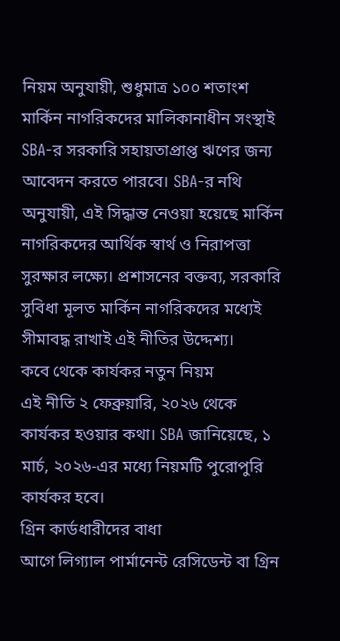নিয়ম অনুযায়ী, শুধুমাত্র ১০০ শতাংশ মার্কিন নাগরিকদের মালিকানাধীন সংস্থাই SBA-র সরকারি সহায়তাপ্রাপ্ত ঋণের জন্য আবেদন করতে পারবে। SBA-র নথি অনুযায়ী, এই সিদ্ধান্ত নেওয়া হয়েছে মার্কিন নাগরিকদের আর্থিক স্বার্থ ও নিরাপত্তা সুরক্ষার লক্ষ্যে। প্রশাসনের বক্তব্য, সরকারি সুবিধা মূলত মার্কিন নাগরিকদের মধ্যেই সীমাবদ্ধ রাখাই এই নীতির উদ্দেশ্য।
কবে থেকে কার্যকর নতুন নিয়ম
এই নীতি ২ ফেব্রুয়ারি, ২০২৬ থেকে কার্যকর হওয়ার কথা। SBA জানিয়েছে, ১ মার্চ, ২০২৬-এর মধ্যে নিয়মটি পুরোপুরি কার্যকর হবে।
গ্রিন কার্ডধারীদের বাধা
আগে লিগ্যাল পার্মানেন্ট রেসিডেন্ট বা গ্রিন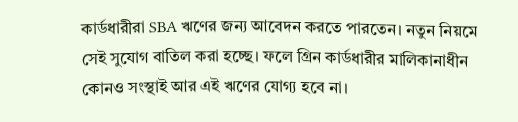কার্ডধারীরা SBA ঋণের জন্য আবেদন করতে পারতেন। নতুন নিয়মে সেই সুযোগ বাতিল করা হচ্ছে। ফলে গ্রিন কার্ডধারীর মালিকানাধীন কোনও সংস্থাই আর এই ঋণের যোগ্য হবে না।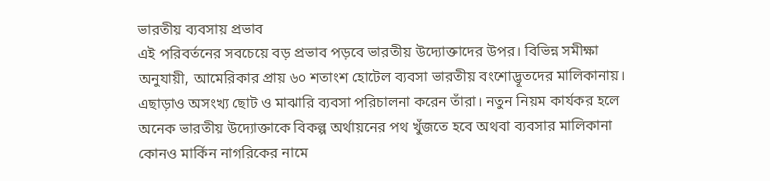ভারতীয় ব্যবসায় প্রভাব
এই পরিবর্তনের সবচেয়ে বড় প্রভাব পড়বে ভারতীয় উদ্যোক্তাদের উপর। বিভিন্ন সমীক্ষা অনুযায়ী, আমেরিকার প্রায় ৬০ শতাংশ হোটেল ব্যবসা ভারতীয় বংশোদ্ভূতদের মালিকানায়। এছাড়াও অসংখ্য ছোট ও মাঝারি ব্যবসা পরিচালনা করেন তাঁরা। নতুন নিয়ম কার্যকর হলে অনেক ভারতীয় উদ্যোক্তাকে বিকল্প অর্থায়নের পথ খুঁজতে হবে অথবা ব্যবসার মালিকানা কোনও মার্কিন নাগরিকের নামে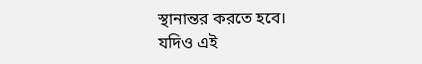স্থানান্তর করতে হবে।
যদিও এই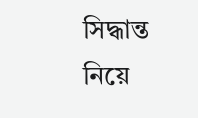সিদ্ধান্ত নিয়ে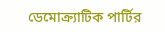ডেমোক্র্যাটিক পার্টির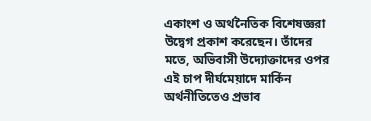একাংশ ও অর্থনৈতিক বিশেষজ্ঞরা উদ্বেগ প্রকাশ করেছেন। তাঁদের মতে, অভিবাসী উদ্যোক্তাদের ওপর এই চাপ দীর্ঘমেয়াদে মার্কিন অর্থনীতিতেও প্রভাব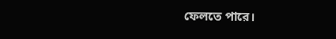ফেলতে পারে।